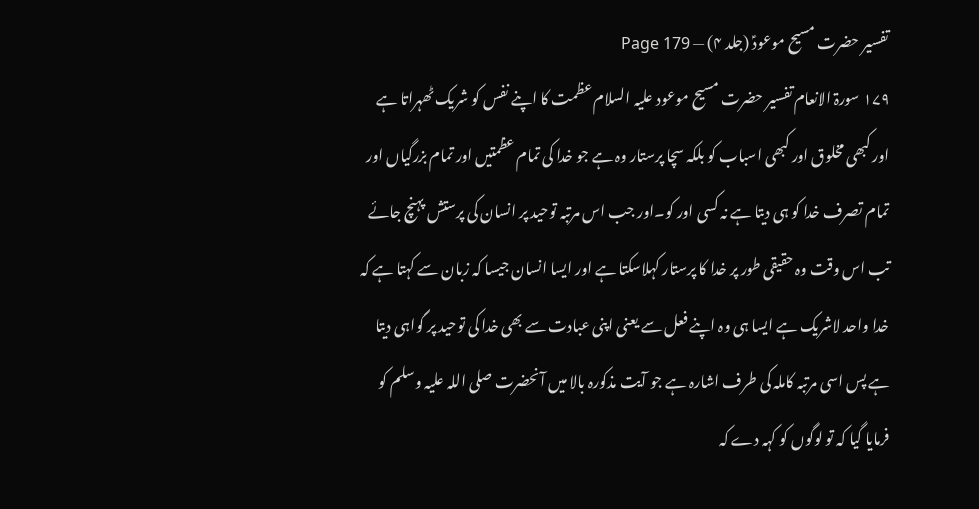تفسیر حضرت مسیح موعودؑ (جلد ۴) — Page 179
۱۷۹ سورۃ الانعام تفسیر حضرت مسیح موعود علیہ السلام عظمت کا اپنے نفس کو شریک ٹھہراتا ہے اور کبھی مخلوق اور کبھی اسباب کو بلکہ سچا پرستار وہ ہے جو خدا کی تمام عظمتیں اور تمام بزرگیاں اور تمام تصرف خدا کو ہی دیتا ہے نہ کسی اور کو۔اور جب اس مرتبہ توحید پر انسان کی پرستش پہنچ جائے تب اس وقت وہ حقیقی طور پر خدا کا پرستار کہلاسکتا ہے اور ایسا انسان جیسا کہ زبان سے کہتا ہے کہ خدا واحد لاشریک ہے ایسا ہی وہ اپنے فعل سے یعنی اپنی عبادت سے بھی خدا کی توحید پر گواہی دیتا ہے پس اسی مرتبہ کاملہ کی طرف اشارہ ہے جو آیت مذکورہ بالا میں آنحضرت صلی اللہ علیہ وسلم کو فرمایا گیا کہ تو لوگوں کو کہہ دے کہ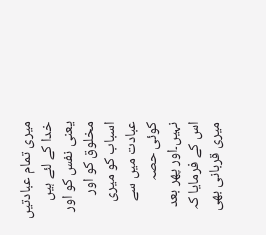میری تمام عبادتیں خدا کے لئے ہیں یعنی نفس کو اور مخلوق کو اور اسباب کو میری عبادت میں سے کوئی حصہ نہیں۔اور پھر بعد اس کے فرمایا کہ میری قربانی بھی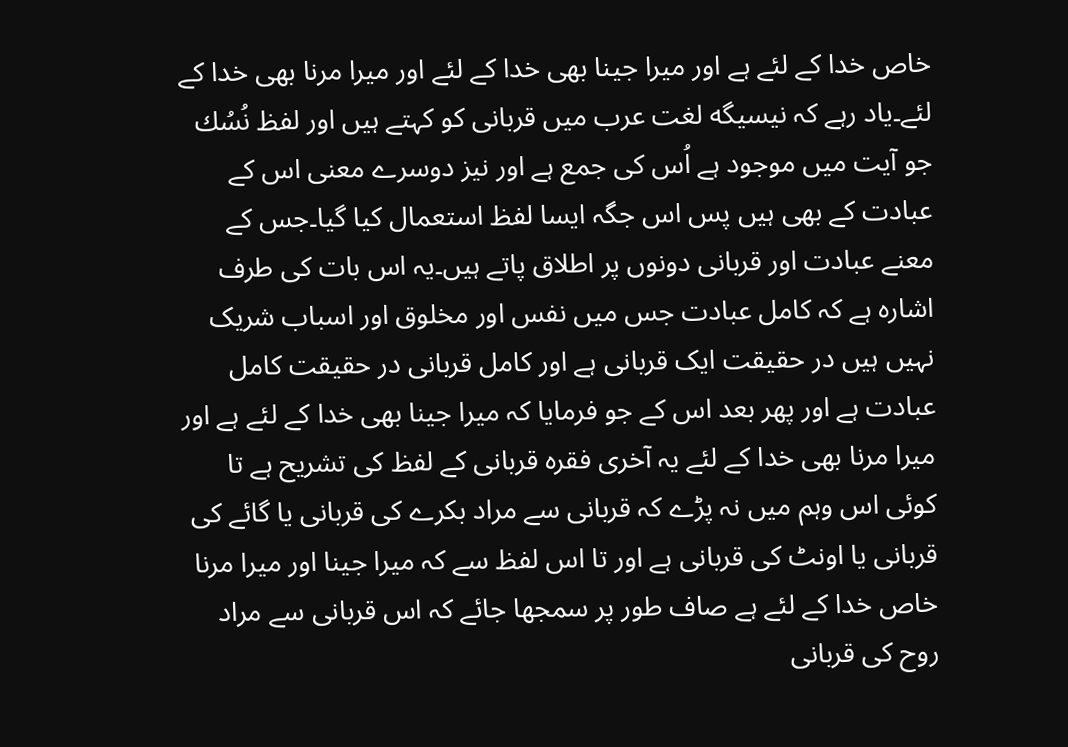خاص خدا کے لئے ہے اور میرا جینا بھی خدا کے لئے اور میرا مرنا بھی خدا کے لئے۔یاد رہے کہ نیسیگه لغت عرب میں قربانی کو کہتے ہیں اور لفظ نُسُك جو آیت میں موجود ہے اُس کی جمع ہے اور نیز دوسرے معنی اس کے عبادت کے بھی ہیں پس اس جگہ ایسا لفظ استعمال کیا گیا۔جس کے معنے عبادت اور قربانی دونوں پر اطلاق پاتے ہیں۔یہ اس بات کی طرف اشارہ ہے کہ کامل عبادت جس میں نفس اور مخلوق اور اسباب شریک نہیں ہیں در حقیقت ایک قربانی ہے اور کامل قربانی در حقیقت کامل عبادت ہے اور پھر بعد اس کے جو فرمایا کہ میرا جینا بھی خدا کے لئے ہے اور میرا مرنا بھی خدا کے لئے یہ آخری فقرہ قربانی کے لفظ کی تشریح ہے تا کوئی اس وہم میں نہ پڑے کہ قربانی سے مراد بکرے کی قربانی یا گائے کی قربانی یا اونٹ کی قربانی ہے اور تا اس لفظ سے کہ میرا جینا اور میرا مرنا خاص خدا کے لئے ہے صاف طور پر سمجھا جائے کہ اس قربانی سے مراد روح کی قربانی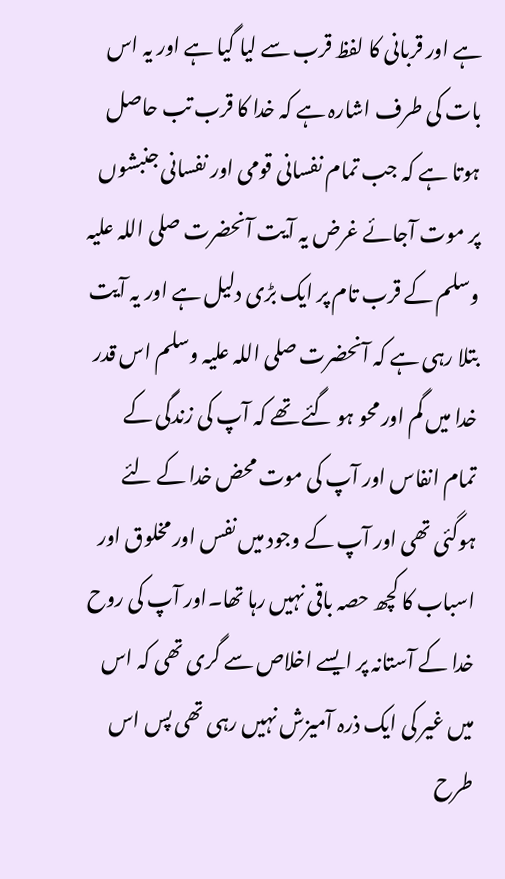ہے اور قربانی کا لفظ قرب سے لیا گیا ہے اور یہ اس بات کی طرف اشارہ ہے کہ خدا کا قرب تب حاصل ہوتا ہے کہ جب تمام نفسانی قومی اور نفسانی جنبشوں پر موت آجائے غرض یہ آیت آنحضرت صلی اللہ علیہ وسلم کے قرب تام پر ایک بڑی دلیل ہے اور یہ آیت بتلا رہی ہے کہ آنحضرت صلی اللہ علیہ وسلم اس قدر خدا میں گم اور محو ہو گئے تھے کہ آپ کی زندگی کے تمام انفاس اور آپ کی موت محض خدا کے لئے ہوگئی تھی اور آپ کے وجود میں نفس اور مخلوق اور اسباب کا کچھ حصہ باقی نہیں رہا تھا۔اور آپ کی روح خدا کے آستانہ پر ایسے اخلاص سے گری تھی کہ اس میں غیر کی ایک ذرہ آمیزش نہیں رہی تھی پس اس طرح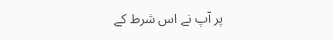پر آپ نے اس شرط کے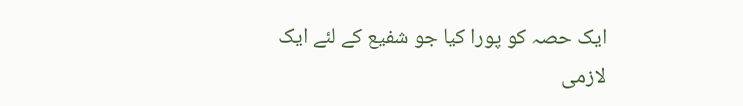ایک حصہ کو پورا کیا جو شفیع کے لئے ایک لازمی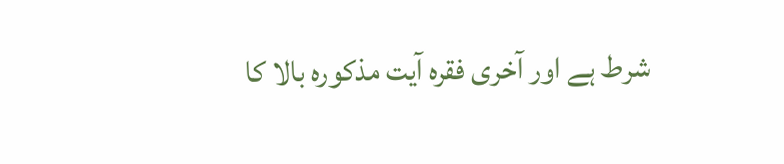شرط ہے اور آخری فقرہ آیت مذکورہ بالا کا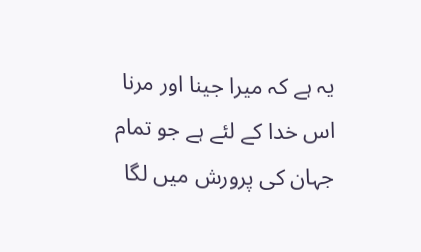یہ ہے کہ میرا جینا اور مرنا اس خدا کے لئے ہے جو تمام جہان کی پرورش میں لگا